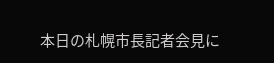本日の札幌市長記者会見に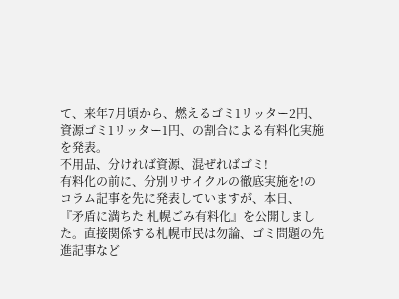て、来年7月頃から、燃えるゴミ1リッター2円、資源ゴミ1リッター1円、の割合による有料化実施を発表。
不用品、分ければ資源、混ぜればゴミ!
有料化の前に、分別リサイクルの徹底実施を!のコラム記事を先に発表していますが、本日、
『矛盾に満ちた 札幌ごみ有料化』を公開しました。直接関係する札幌市民は勿論、ゴミ問題の先進記事など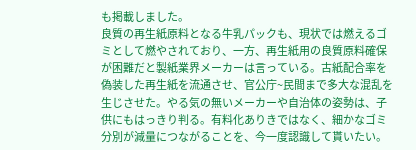も掲載しました。
良質の再生紙原料となる牛乳パックも、現状では燃えるゴミとして燃やされており、一方、再生紙用の良質原料確保が困難だと製紙業界メーカーは言っている。古紙配合率を偽装した再生紙を流通させ、官公庁~民間まで多大な混乱を生じさせた。やる気の無いメーカーや自治体の姿勢は、子供にもはっきり判る。有料化ありきではなく、細かなゴミ分別が減量につながることを、今一度認識して貰いたい。